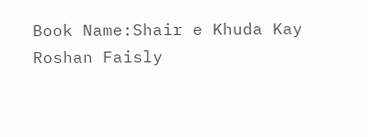Book Name:Shair e Khuda Kay Roshan Faisly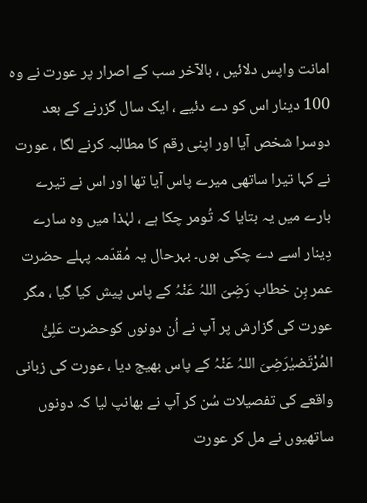امانت واپس دلائیں ، بالآخر سب کے اصرار پر عورت نے وہ 100 دینار اس کو دے دئیے ، ایک سال گزرنے کے بعد دوسرا شخص آیا اور اپنی رقم کا مطالبہ کرنے لگا ، عورت نے کہا تیرا ساتھی میرے پاس آیا تھا اور اس نے تیرے بارے میں یہ بتایا کہ تُومر چکا ہے ، لہٰذا میں وہ سارے دِینار اسے دے چکی ہوں۔ بہرحال یہ مُقدّمہ پہلے حضرت عمر بِن خطاب رَضِیَ اللہُ عَنْہُ کے پاس پیش کیا گیا ، مگر عورت کی گزارش پر آپ نے اُن دونوں کوحضرت عَلِیُّ المُرْتَضیٰرَضِیَ اللہُ عَنْہُ کے پاس بھیج دیا ، عورت کی زبانی واقعے کی تفصیلات سُن کر آپ نے بھانپ لیا کہ دونوں ساتھیوں نے مل کر عورت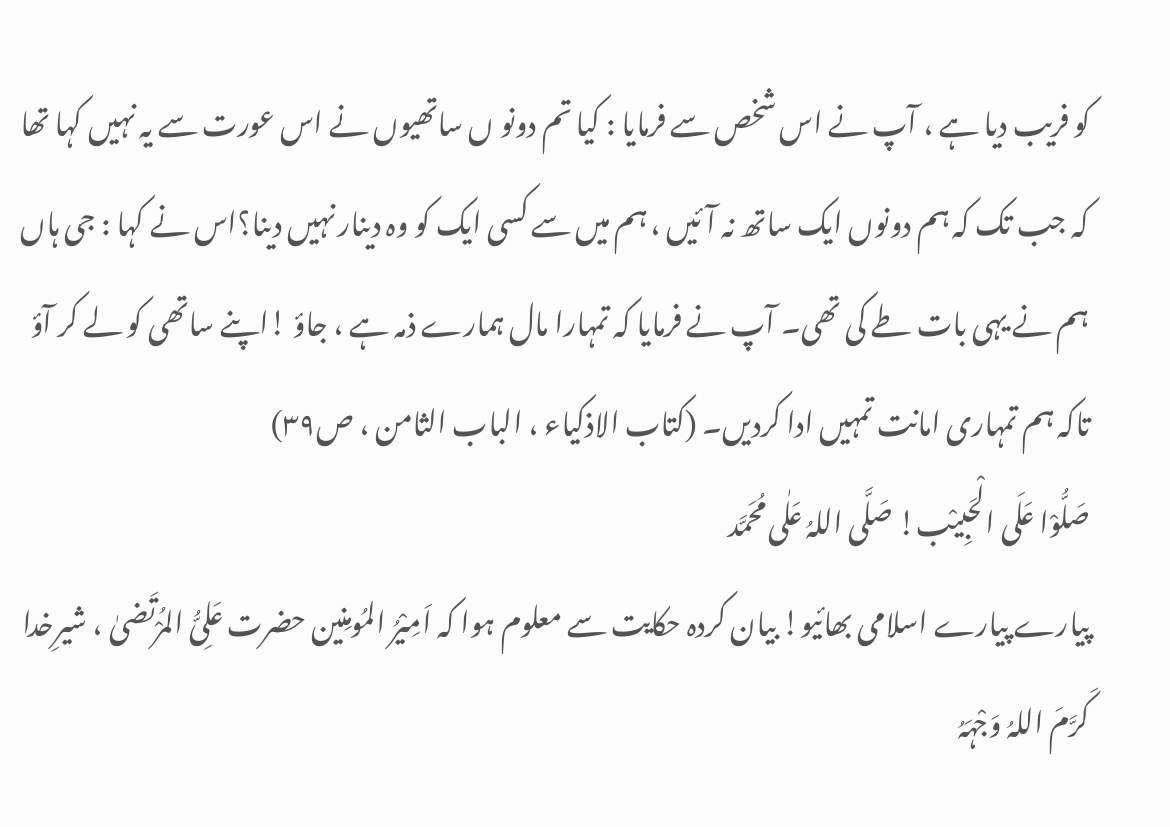کو فریب دیا ہے ، آپ نے اس شخص سے فرمایا : کیا تم دونو ں ساتھیوں نے اس عورت سے یہ نہیں کہا تھا کہ جب تک کہ ہم دونوں ایک ساتھ نہ آئیں ، ہم میں سے کسی ایک کو وہ دینار نہیں دینا؟اس نے کہا : جی ہاں ہم نے یہی بات طے کی تھی۔ آپ نے فرمایا کہ تمہارا مال ہمارے ذمہ ہے ، جاؤ !اپنے ساتھی کو لے کر آؤ تاکہ ہم تمہاری امانت تمہیں ادا کردیں۔ (کتاب الاذکیاء ، الباب الثامن ، ص۳۹)
صَلُّوْا عَلَی الْحَبِیْب! صَلَّی اللہُ عَلٰی مُحَمَّد
پیارے پیارے اسلامی بھائیو! بیان کردہ حکایت سے معلوم ہوا کہ اَمِیْرُ المُومِنین حضرت عَلِیُّ المُرْتَضیٰ ، شیرِخدا کَرَّمَ اللہُ وَجْہَہُ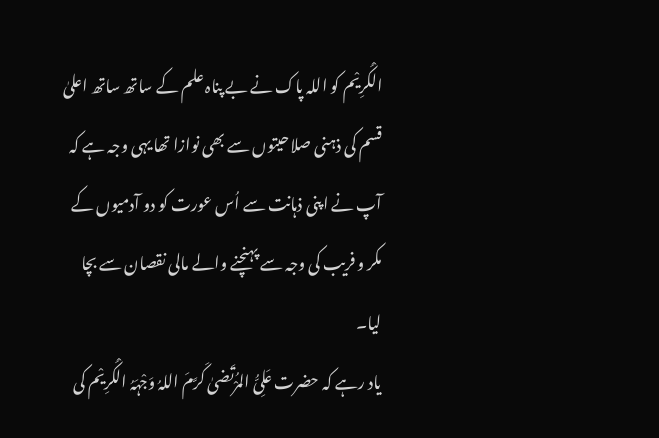الْکَرِیْم کو اللہ پاک نے بے پناہ علم کے ساتھ ساتھ اعلیٰ قسم کی ذہنی صلاحیتوں سے بھی نوازا تھا یہی وجہ ہے کہ آپ نے اپنی ذہانت سے اُس عورت کو دو آدمیوں کے مکر و فریب کی وجہ سے پہنچنے والے مالی نقصان سے بچا لیا۔
یاد رہے کہ حضرت عَلِیُّ المُرْتَضیٰ کَرَّمَ اللہُ وَجْہَہُ الْکَرِیْم کی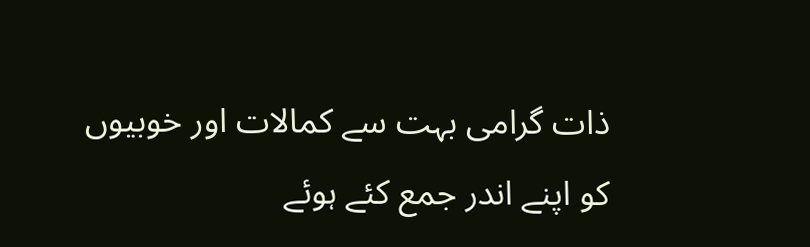ذات گرامی بہت سے کمالات اور خوبیوں کو اپنے اندر جمع کئے ہوئے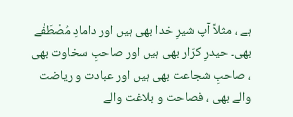ہے ، مثلاً آپ شیرِ خدا بھی ہیں اور دامادِ مُصْطَفٰے بھی۔ حیدرِ کرّار بھی ہیں اور صاحبِ سخاوت بھی ، صاحبِ شجاعت بھی ہیں اور عبادت و ریاضت والے بھی ، فصاحت و بلاغت والے